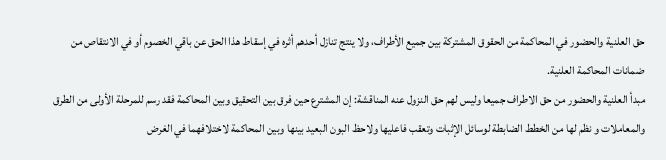حق العلنية والحضور في المحاكمة من الحقوق المشتركة بين جميع الأطراف، ولا ينتج تنازل أحدهم أثره في إسقاط هذا الحق عن باقي الخصوم أو في الانتقاص من ضمانات المحاكمة العلنية.
مبدأ العلنية والحضور من حق الاطراف جميعا وليس لهم حق النزول عنه المناقشة: إن المشترع حين فرق بين التحقيق وبين المحاكمة فقد رسم للمرحلة الأولى من الطرق والمعاملات و نظم لها من الخطط الضابطة لوسائل الإثبات وتعقب فاعليها ولاحظ البون البعيد بينها وبين المحاكمة لاختلافهما في الغرض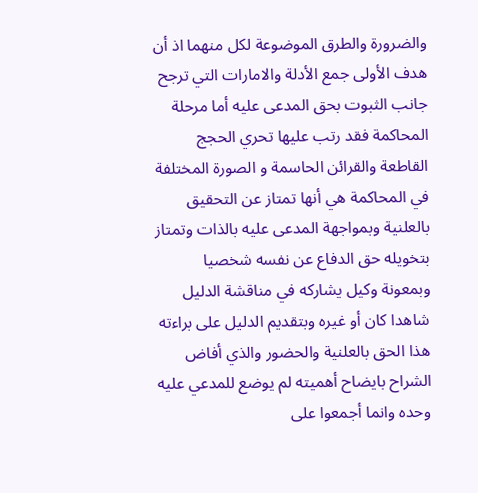والضرورة والطرق الموضوعة لكل منهما اذ أن هدف الأولى جمع الأدلة والامارات التي ترجح جانب الثبوت بحق المدعى عليه أما مرحلة المحاكمة فقد رتب عليها تحري الحجج القاطعة والقرائن الحاسمة و الصورة المختلفة في المحاكمة هي أنها تمتاز عن التحقيق بالعلنية وبمواجهة المدعى عليه بالذات وتمتاز بتخويله حق الدفاع عن نفسه شخصيا وبمعونة وكيل يشاركه في مناقشة الدليل شاهدا كان أو غيره وبتقديم الدليل على براءته هذا الحق بالعلنية والحضور والذي أفاض الشراح بايضاح أهميته لم يوضع للمدعي عليه وحده وانما أجمعوا على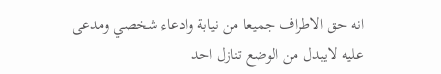انه حق الاطراف جميعا من نيابة وادعاء شخصي ومدعى عليه لايبدل من الوضع تنازل احد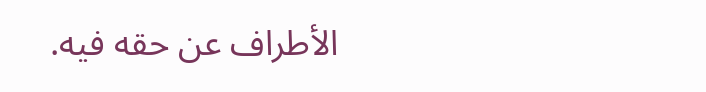الأطراف عن حقه فيه.